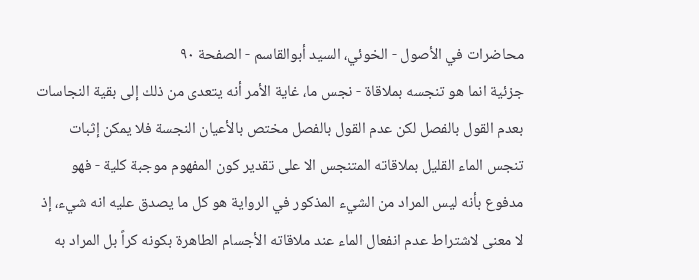محاضرات في الأصول - الخوئي، السيد أبوالقاسم - الصفحة ٩٠
جزئية انما هو تنجسه بملاقاة - نجس ما، غاية الأمر أنه يتعدى من ذلك إلى بقية النجاسات بعدم القول بالفصل لكن عدم القول بالفصل مختص بالأعيان النجسة فلا يمكن إثبات تنجس الماء القليل بملاقاته المتنجس الا على تقدير كون المفهوم موجبة كلية - فهو مدفوع بأنه ليس المراد من الشيء المذكور في الرواية هو كل ما يصدق عليه انه شيء، إذ لا معنى لاشتراط عدم انفعال الماء عند ملاقاته الأجسام الطاهرة بكونه كراً بل المراد به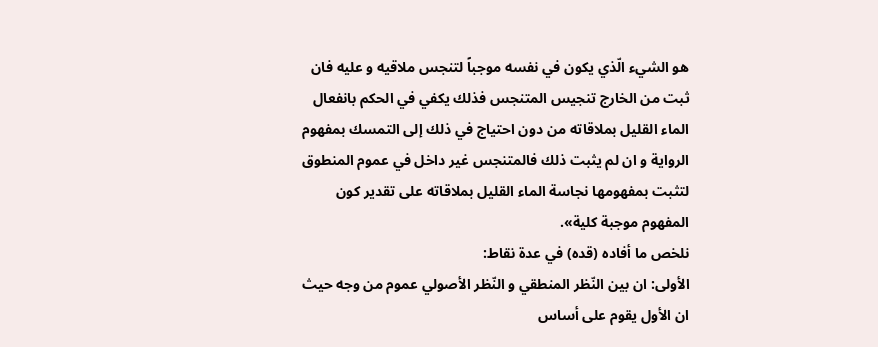هو الشيء الّذي يكون في نفسه موجباً لتنجس ملاقيه و عليه فان ثبت من الخارج تنجيس المتنجس فذلك يكفي في الحكم بانفعال الماء القليل بملاقاته من دون احتياج في ذلك إلى التمسك بمفهوم الرواية و ان لم يثبت ذلك فالمتنجس غير داخل في عموم المنطوق لتثبت بمفهومها نجاسة الماء القليل بملاقاته على تقدير كون المفهوم موجبة كلية».
نلخص ما أفاده (قده) في عدة نقاط:
الأولى: ان بين النّظر المنطقي و النّظر الأصولي عموم من وجه حيث ان الأول يقوم على أساس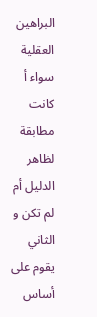البراهين العقلية سواء أ كانت مطابقة لظاهر الدليل أم لم تكن و الثاني يقوم على أساس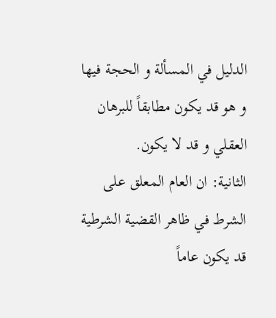الدليل في المسألة و الحجة فيها و هو قد يكون مطابقاً للبرهان العقلي و قد لا يكون.
الثانية: ان العام المعلق على الشرط في ظاهر القضية الشرطية قد يكون عاماً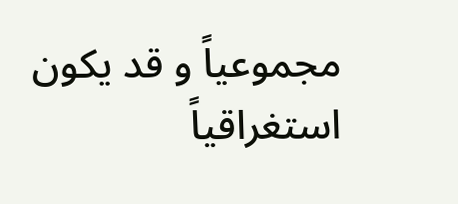مجموعياً و قد يكون استغراقياً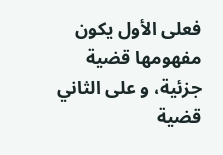فعلى الأول يكون مفهومها قضية جزئية، و على الثاني قضية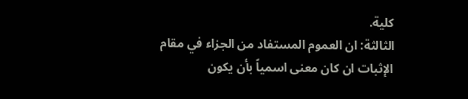كلية.
الثالثة: ان العموم المستفاد من الجزاء في مقام الإثبات ان كان معنى اسمياً بأن يكون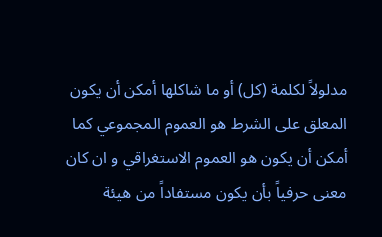مدلولاً لكلمة (كل) أو ما شاكلها أمكن أن يكون المعلق على الشرط هو العموم المجموعي كما أمكن أن يكون هو العموم الاستغراقي و ان كان معنى حرفياً بأن يكون مستفاداً من هيئة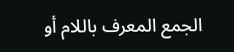الجمع المعرف باللام أو